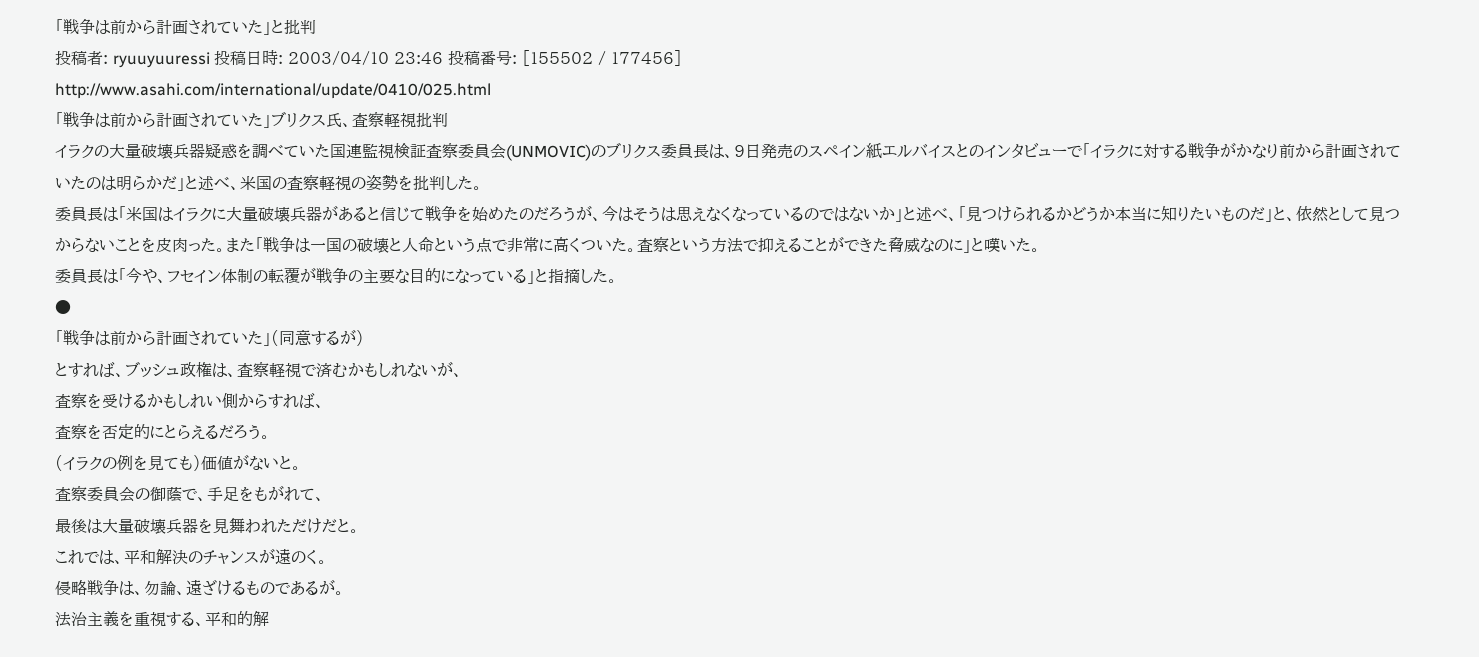「戦争は前から計画されていた」と批判
投稿者: ryuuyuuressi 投稿日時: 2003/04/10 23:46 投稿番号: [155502 / 177456]
http://www.asahi.com/international/update/0410/025.html
「戦争は前から計画されていた」ブリクス氏、査察軽視批判
イラクの大量破壊兵器疑惑を調べていた国連監視検証査察委員会(UNMOVIC)のブリクス委員長は、9日発売のスペイン紙エルバイスとのインタビューで「イラクに対する戦争がかなり前から計画されていたのは明らかだ」と述べ、米国の査察軽視の姿勢を批判した。
委員長は「米国はイラクに大量破壊兵器があると信じて戦争を始めたのだろうが、今はそうは思えなくなっているのではないか」と述べ、「見つけられるかどうか本当に知りたいものだ」と、依然として見つからないことを皮肉った。また「戦争は一国の破壊と人命という点で非常に高くついた。査察という方法で抑えることができた脅威なのに」と嘆いた。
委員長は「今や、フセイン体制の転覆が戦争の主要な目的になっている」と指摘した。
●
「戦争は前から計画されていた」(同意するが)
とすれば、ブッシュ政権は、査察軽視で済むかもしれないが、
査察を受けるかもしれい側からすれば、
査察を否定的にとらえるだろう。
(イラクの例を見ても)価値がないと。
査察委員会の御蔭で、手足をもがれて、
最後は大量破壊兵器を見舞われただけだと。
これでは、平和解決のチャンスが遠のく。
侵略戦争は、勿論、遠ざけるものであるが。
法治主義を重視する、平和的解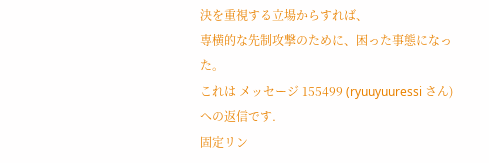決を重視する立場からすれば、
専横的な先制攻撃のために、困った事態になった。
これは メッセージ 155499 (ryuuyuuressi さん)への返信です.
固定リン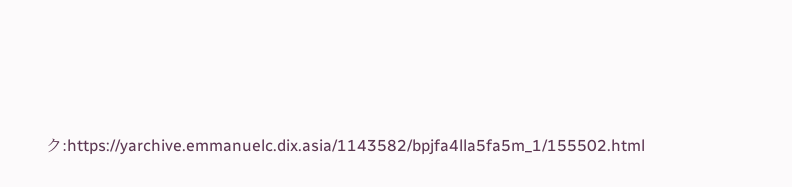ク:https://yarchive.emmanuelc.dix.asia/1143582/bpjfa4lla5fa5m_1/155502.html